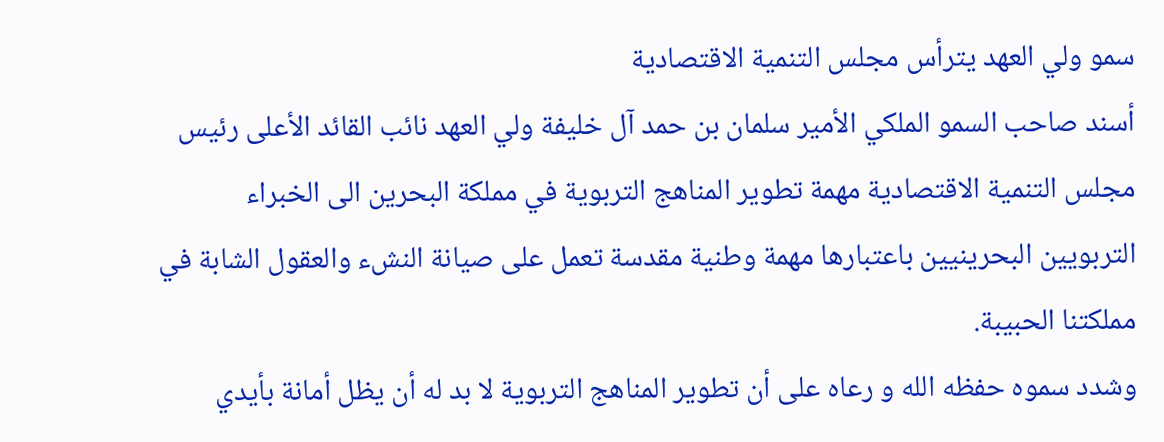سمو ولي العهد يترأس مجلس التنمية الاقتصادية
أسند صاحب السمو الملكي الأمير سلمان بن حمد آل خليفة ولي العهد نائب القائد الأعلى رئيس مجلس التنمية الاقتصادية مهمة تطوير المناهج التربوية في مملكة البحرين الى الخبراء التربويين البحرينيين باعتبارها مهمة وطنية مقدسة تعمل على صيانة النشء والعقول الشابة في مملكتنا الحبيبة.
وشدد سموه حفظه الله و رعاه على أن تطوير المناهج التربوية لا بد له أن يظل أمانة بأيدي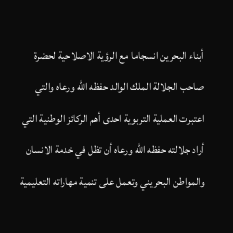أبناء البحرين انسجاما مع الرؤية الاصلاحية لحضرة صاحب الجلالة الملك الوالد حفظه الله ورعاه والتي اعتبرت العملية التربوية احدى أهم الركائز الوطنية التي أراد جلالته حفظه الله ورعاه أن تظل في خدمة الانسان والمواطن البحريني وتعمل على تنمية مهاراته التعليمية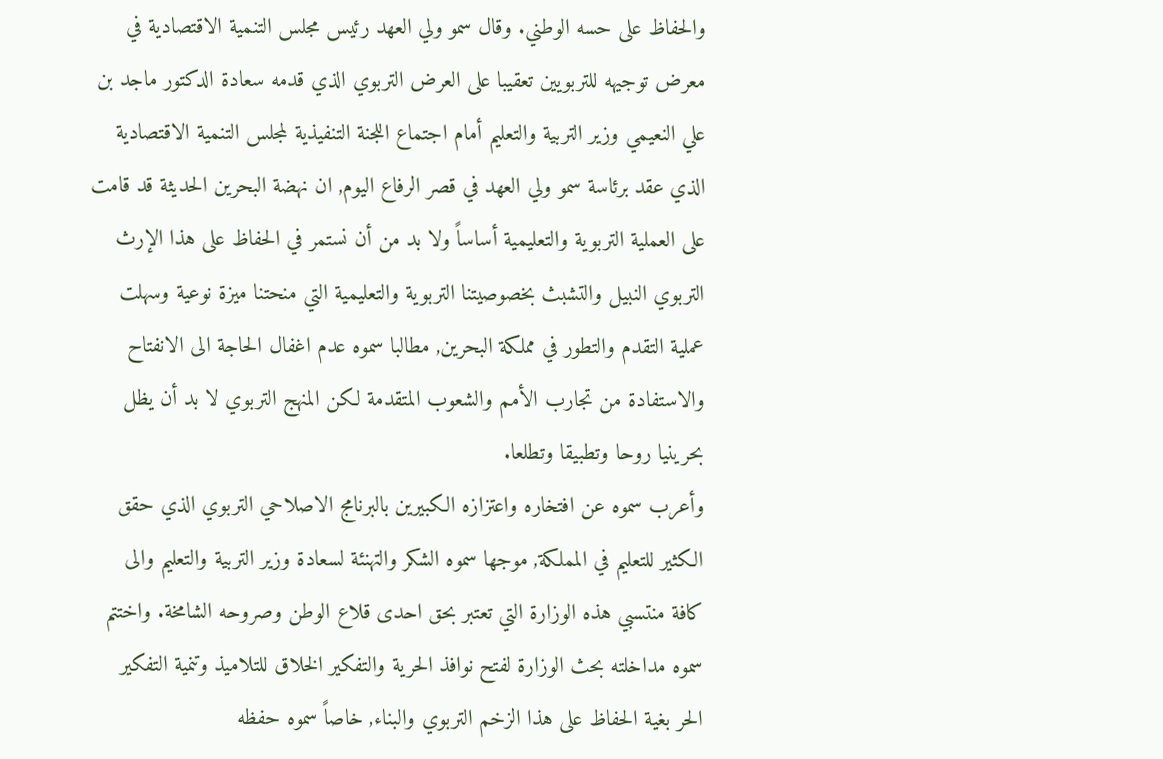والحفاظ على حسه الوطني. وقال سمو ولي العهد رئيس مجلس التنمية الاقتصادية في معرض توجيهه للتربويين تعقيبا على العرض التربوي الذي قدمه سعادة الدكتور ماجد بن علي النعيمي وزير التربية والتعليم أمام اجتماع اللجنة التنفيذية لمجلس التنمية الاقتصادية الذي عقد برئاسة سمو ولي العهد في قصر الرفاع اليوم, ان نهضة البحرين الحديثة قد قامت على العملية التربوية والتعليمية أساساً ولا بد من أن نستمر في الحفاظ على هذا الإرث التربوي النبيل والتشبث بخصوصيتنا التربوية والتعليمية التي منحتنا ميزة نوعية وسهلت عملية التقدم والتطور في مملكة البحرين, مطالبا سموه عدم اغفال الحاجة الى الانفتاح والاستفادة من تجارب الأمم والشعوب المتقدمة لكن المنهج التربوي لا بد أن يظل بحرينيا روحا وتطبيقا وتطلعا.
وأعرب سموه عن افتخاره واعتزازه الكبيرين بالبرنامج الاصلاحي التربوي الذي حقق الكثير للتعليم في المملكة, موجها سموه الشكر والتهنئة لسعادة وزير التربية والتعليم والى كافة منتسبي هذه الوزارة التي تعتبر بحق احدى قلاع الوطن وصروحه الشامخة. واختتم سموه مداخلته بحث الوزارة لفتح نوافذ الحرية والتفكير الخلاق للتلاميذ وتنمية التفكير الحر بغية الحفاظ على هذا الزخم التربوي والبناء, خاصاً سموه حفظه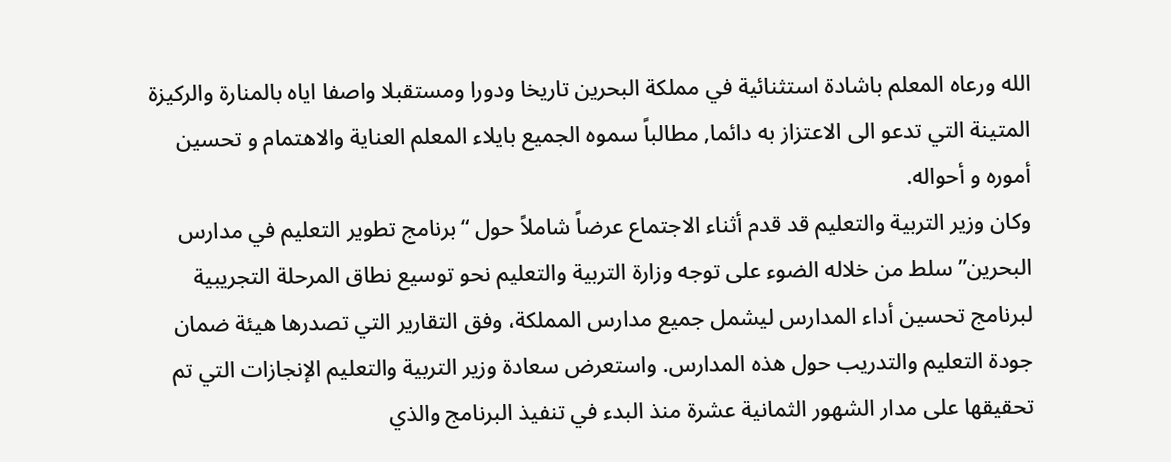الله ورعاه المعلم باشادة استثنائية في مملكة البحرين تاريخا ودورا ومستقبلا واصفا اياه بالمنارة والركيزة المتينة التي تدعو الى الاعتزاز به دائما, مطالباً سموه الجميع بايلاء المعلم العناية والاهتمام و تحسين أموره و أحواله.
وكان وزير التربية والتعليم قد قدم أثناء الاجتماع عرضاً شاملاً حول “برنامج تطوير التعليم في مدارس البحرين” سلط من خلاله الضوء على توجه وزارة التربية والتعليم نحو توسيع نطاق المرحلة التجريبية لبرنامج تحسين أداء المدارس ليشمل جميع مدارس المملكة، وفق التقارير التي تصدرها هيئة ضمان جودة التعليم والتدريب حول هذه المدارس. واستعرض سعادة وزير التربية والتعليم الإنجازات التي تم تحقيقها على مدار الشهور الثمانية عشرة منذ البدء في تنفيذ البرنامج والذي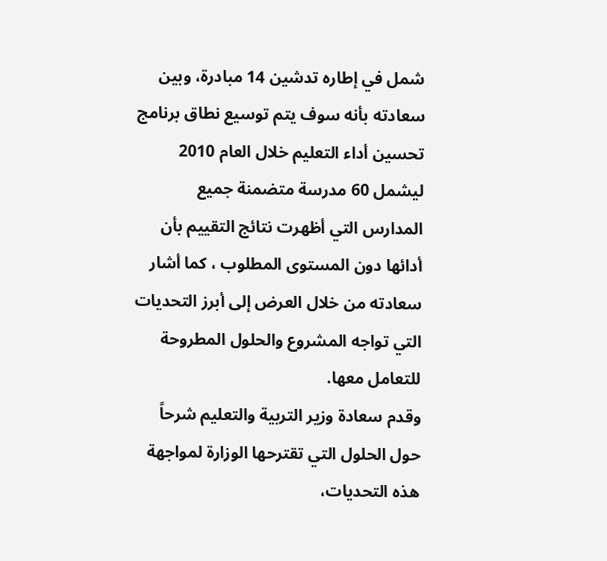شمل في إطاره تدشين 14 مبادرة، وبين سعادته بأنه سوف يتم توسيع نطاق برنامج تحسين أداء التعليم خلال العام 2010 ليشمل 60 مدرسة متضمنة جميع المدارس التي أظهرت نتائج التقييم بأن أدائها دون المستوى المطلوب ، كما أشار سعادته من خلال العرض إلى أبرز التحديات التي تواجه المشروع والحلول المطروحة للتعامل معها.
وقدم سعادة وزير التربية والتعليم شرحاً حول الحلول التي تقترحها الوزارة لمواجهة هذه التحديات،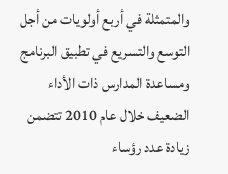والمتمثلة في أربع أولويات من أجل التوسع والتسريع في تطبيق البرنامج ومساعدة المدارس ذات الأداء الضعيف خلال عام 2010 تتضمن زيادة عدد رؤساء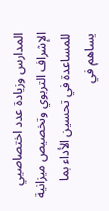المدارس وزيادة عدد اختصاصيي الإشراف التربوي وتخصيص ميزانية للمساعدة في تحسين الأداء بما يساهم في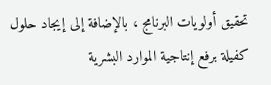تحقيق أولويات البرنامج ، بالإضافة إلى إيجاد حلول كفيلة برفع إنتاجية الموارد البشرية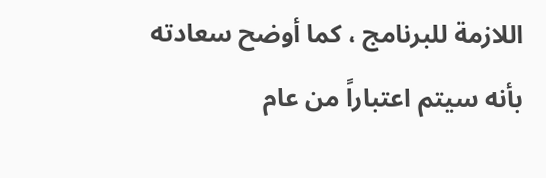اللازمة للبرنامج ، كما أوضح سعادته بأنه سيتم اعتباراً من عام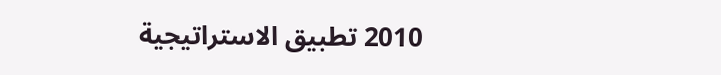2010 تطبيق الاستراتيجية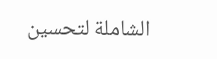الشاملة لتحسين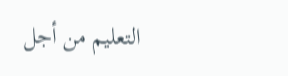التعليم من أجل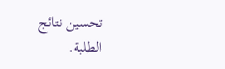تحسين نتائج الطلبة.